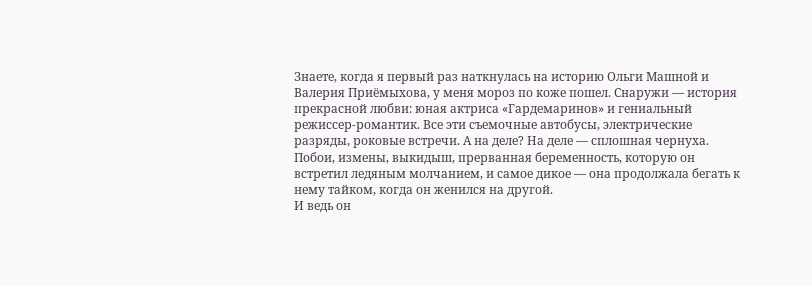Знаете, когда я первый раз наткнулась на историю Ольги Машной и Валерия Приёмыхова, у меня мороз по коже пошел. Снаружи — история прекрасной любви: юная актриса «Гардемаринов» и гениальный режиссер-романтик. Все эти съемочные автобусы, электрические разряды, роковые встречи. А на деле? На деле — сплошная чернуха. Побои, измены, выкидыш, прерванная беременность, которую он встретил ледяным молчанием, и самое дикое — она продолжала бегать к нему тайком, когда он женился на другой.
И ведь он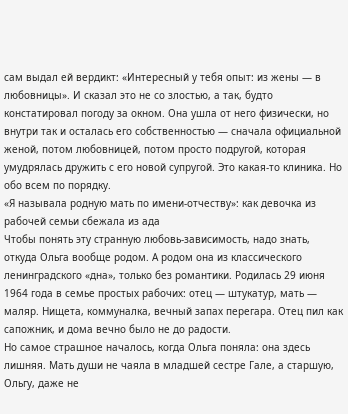сам выдал ей вердикт: «Интересный у тебя опыт: из жены — в любовницы». И сказал это не со злостью, а так, будто констатировал погоду за окном. Она ушла от него физически, но внутри так и осталась его собственностью — сначала официальной женой, потом любовницей, потом просто подругой, которая умудрялась дружить с его новой супругой. Это какая-то клиника. Но обо всем по порядку.
«Я называла родную мать по имени-отчеству»: как девочка из рабочей семьи сбежала из ада
Чтобы понять эту странную любовь-зависимость, надо знать, откуда Ольга вообще родом. А родом она из классического ленинградского «дна», только без романтики. Родилась 29 июня 1964 года в семье простых рабочих: отец — штукатур, мать — маляр. Нищета, коммуналка, вечный запах перегара. Отец пил как сапожник, и дома вечно было не до радости.
Но самое страшное началось, когда Ольга поняла: она здесь лишняя. Мать души не чаяла в младшей сестре Гале, а старшую, Ольгу, даже не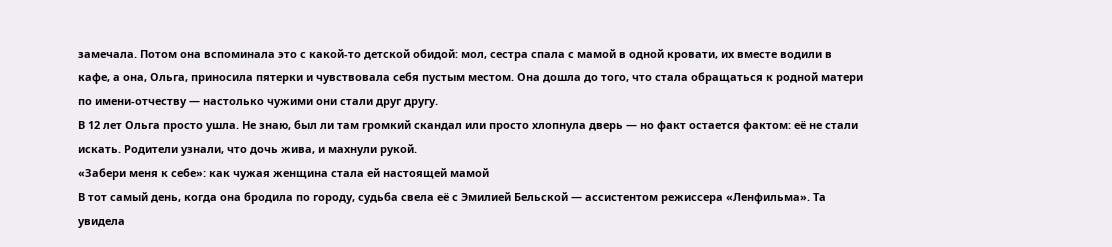замечала. Потом она вспоминала это с какой-то детской обидой: мол, сестра спала с мамой в одной кровати, их вместе водили в кафе, а она, Ольга, приносила пятерки и чувствовала себя пустым местом. Она дошла до того, что стала обращаться к родной матери по имени-отчеству — настолько чужими они стали друг другу.
В 12 лет Ольга просто ушла. Не знаю, был ли там громкий скандал или просто хлопнула дверь — но факт остается фактом: её не стали искать. Родители узнали, что дочь жива, и махнули рукой.
«Забери меня к себе»: как чужая женщина стала ей настоящей мамой
В тот самый день, когда она бродила по городу, судьба свела её с Эмилией Бельской — ассистентом режиссера «Ленфильма». Та увидела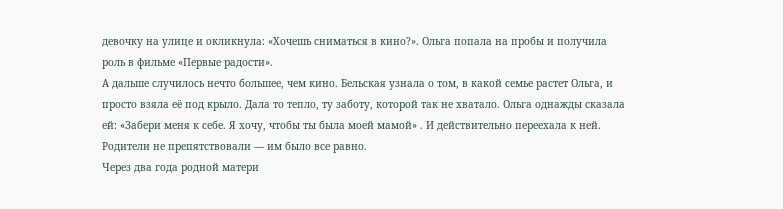девочку на улице и окликнула: «Хочешь сниматься в кино?». Ольга попала на пробы и получила роль в фильме «Первые радости».
А дальше случилось нечто большее, чем кино. Бельская узнала о том, в какой семье растет Ольга, и просто взяла её под крыло. Дала то тепло, ту заботу, которой так не хватало. Ольга однажды сказала ей: «Забери меня к себе. Я хочу, чтобы ты была моей мамой» . И действительно переехала к ней. Родители не препятствовали — им было все равно.
Через два года родной матери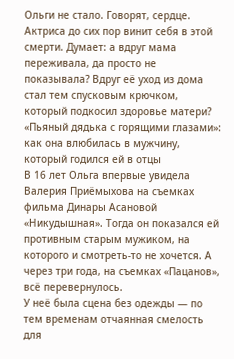Ольги не стало. Говорят, сердце. Актриса до сих пор винит себя в этой смерти. Думает: а вдруг мама переживала, да просто не показывала? Вдруг её уход из дома стал тем спусковым крючком, который подкосил здоровье матери?
«Пьяный дядька с горящими глазами»: как она влюбилась в мужчину, который годился ей в отцы
В 16 лет Ольга впервые увидела Валерия Приёмыхова на съемках фильма Динары Асановой «Никудышная». Тогда он показался ей противным старым мужиком, на которого и смотреть-то не хочется. А через три года, на съемках «Пацанов», всё перевернулось.
У неё была сцена без одежды — по тем временам отчаянная смелость для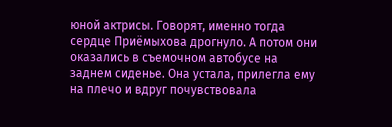юной актрисы. Говорят, именно тогда сердце Приёмыхова дрогнуло. А потом они оказались в съемочном автобусе на заднем сиденье. Она устала, прилегла ему на плечо и вдруг почувствовала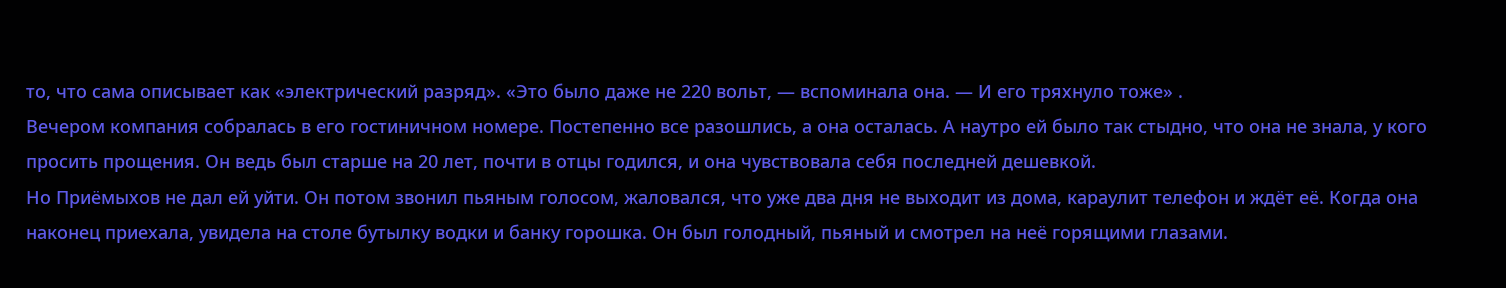то, что сама описывает как «электрический разряд». «Это было даже не 220 вольт, — вспоминала она. — И его тряхнуло тоже» .
Вечером компания собралась в его гостиничном номере. Постепенно все разошлись, а она осталась. А наутро ей было так стыдно, что она не знала, у кого просить прощения. Он ведь был старше на 20 лет, почти в отцы годился, и она чувствовала себя последней дешевкой.
Но Приёмыхов не дал ей уйти. Он потом звонил пьяным голосом, жаловался, что уже два дня не выходит из дома, караулит телефон и ждёт её. Когда она наконец приехала, увидела на столе бутылку водки и банку горошка. Он был голодный, пьяный и смотрел на неё горящими глазами.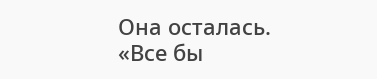Она осталась.
«Все бы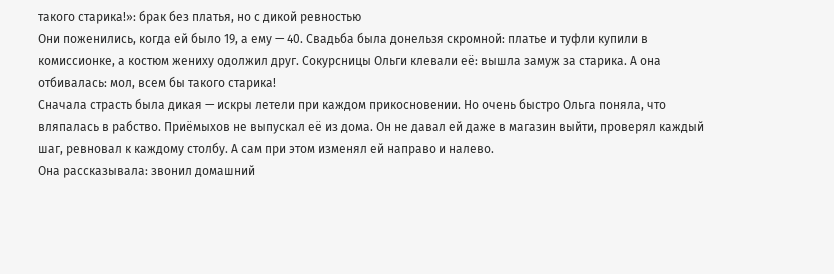такого старика!»: брак без платья, но с дикой ревностью
Они поженились, когда ей было 19, а ему — 40. Свадьба была донельзя скромной: платье и туфли купили в комиссионке, а костюм жениху одолжил друг. Сокурсницы Ольги клевали её: вышла замуж за старика. А она отбивалась: мол, всем бы такого старика!
Сначала страсть была дикая — искры летели при каждом прикосновении. Но очень быстро Ольга поняла, что вляпалась в рабство. Приёмыхов не выпускал её из дома. Он не давал ей даже в магазин выйти, проверял каждый шаг, ревновал к каждому столбу. А сам при этом изменял ей направо и налево.
Она рассказывала: звонил домашний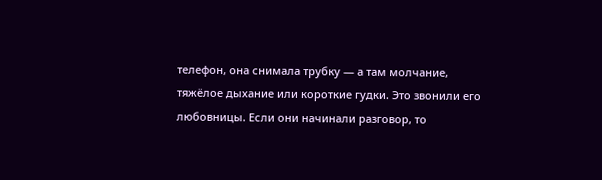телефон, она снимала трубку — а там молчание, тяжёлое дыхание или короткие гудки. Это звонили его любовницы. Если они начинали разговор, то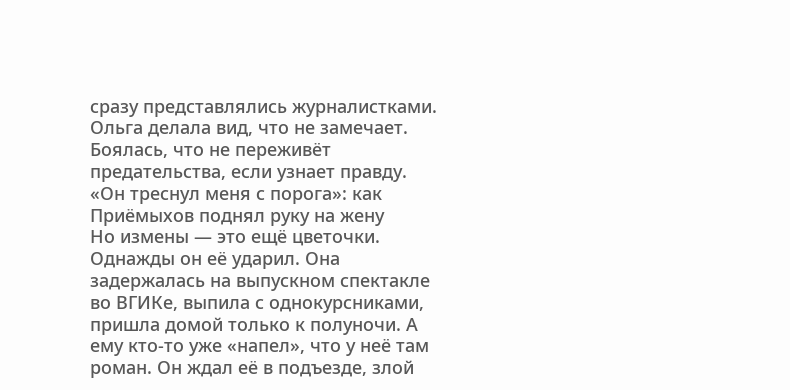сразу представлялись журналистками. Ольга делала вид, что не замечает. Боялась, что не переживёт предательства, если узнает правду.
«Он треснул меня с порога»: как Приёмыхов поднял руку на жену
Но измены — это ещё цветочки. Однажды он её ударил. Она задержалась на выпускном спектакле во ВГИКе, выпила с однокурсниками, пришла домой только к полуночи. А ему кто-то уже «напел», что у неё там роман. Он ждал её в подъезде, злой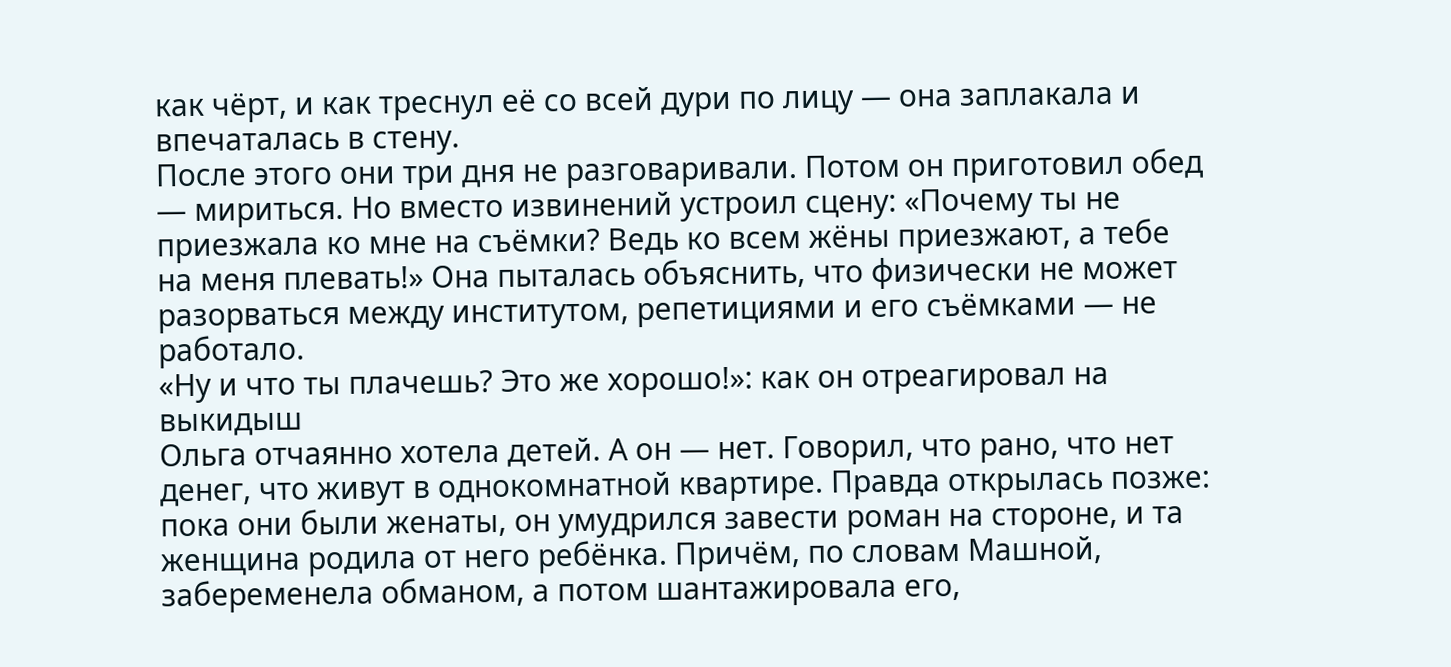как чёрт, и как треснул её со всей дури по лицу — она заплакала и впечаталась в стену.
После этого они три дня не разговаривали. Потом он приготовил обед — мириться. Но вместо извинений устроил сцену: «Почему ты не приезжала ко мне на съёмки? Ведь ко всем жёны приезжают, а тебе на меня плевать!» Она пыталась объяснить, что физически не может разорваться между институтом, репетициями и его съёмками — не работало.
«Ну и что ты плачешь? Это же хорошо!»: как он отреагировал на выкидыш
Ольга отчаянно хотела детей. А он — нет. Говорил, что рано, что нет денег, что живут в однокомнатной квартире. Правда открылась позже: пока они были женаты, он умудрился завести роман на стороне, и та женщина родила от него ребёнка. Причём, по словам Машной, забеременела обманом, а потом шантажировала его,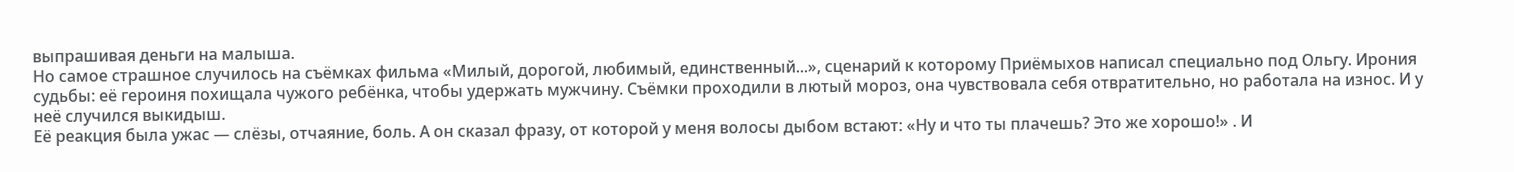выпрашивая деньги на малыша.
Но самое страшное случилось на съёмках фильма «Милый, дорогой, любимый, единственный...», сценарий к которому Приёмыхов написал специально под Ольгу. Ирония судьбы: её героиня похищала чужого ребёнка, чтобы удержать мужчину. Съёмки проходили в лютый мороз, она чувствовала себя отвратительно, но работала на износ. И у неё случился выкидыш.
Её реакция была ужас — слёзы, отчаяние, боль. А он сказал фразу, от которой у меня волосы дыбом встают: «Ну и что ты плачешь? Это же хорошо!» . И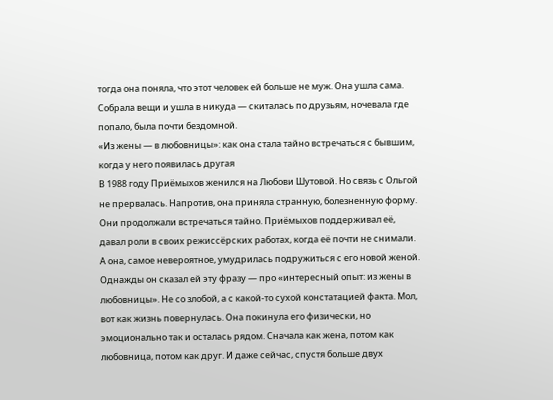тогда она поняла, что этот человек ей больше не муж. Она ушла сама. Собрала вещи и ушла в никуда — скиталась по друзьям, ночевала где попало, была почти бездомной.
«Из жены — в любовницы»: как она стала тайно встречаться с бывшим, когда у него появилась другая
В 1988 году Приёмыхов женился на Любови Шутовой. Но связь с Ольгой не прервалась. Напротив, она приняла странную, болезненную форму. Они продолжали встречаться тайно. Приёмыхов поддерживал её, давал роли в своих режиссёрских работах, когда её почти не снимали. А она, самое невероятное, умудрилась подружиться с его новой женой.
Однажды он сказал ей эту фразу — про «интересный опыт: из жены в любовницы». Не со злобой, а с какой-то сухой констатацией факта. Мол, вот как жизнь повернулась. Она покинула его физически, но эмоционально так и осталась рядом. Сначала как жена, потом как любовница, потом как друг. И даже сейчас, спустя больше двух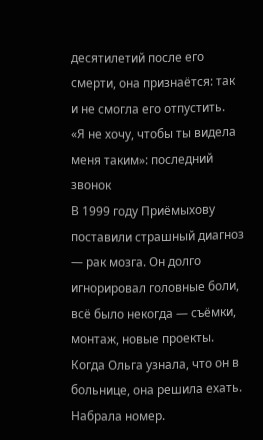десятилетий после его смерти, она признаётся: так и не смогла его отпустить.
«Я не хочу, чтобы ты видела меня таким»: последний звонок
В 1999 году Приёмыхову поставили страшный диагноз — рак мозга. Он долго игнорировал головные боли, всё было некогда — съёмки, монтаж, новые проекты. Когда Ольга узнала, что он в больнице, она решила ехать. Набрала номер.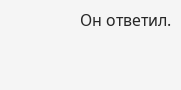Он ответил.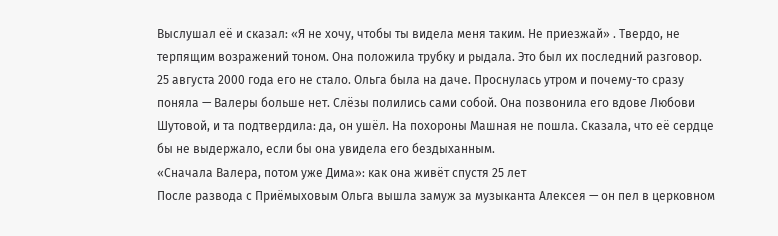Выслушал её и сказал: «Я не хочу, чтобы ты видела меня таким. Не приезжай» . Твердо, не терпящим возражений тоном. Она положила трубку и рыдала. Это был их последний разговор.
25 августа 2000 года его не стало. Ольга была на даче. Проснулась утром и почему-то сразу поняла — Валеры больше нет. Слёзы полились сами собой. Она позвонила его вдове Любови Шутовой, и та подтвердила: да, он ушёл. На похороны Машная не пошла. Сказала, что её сердце бы не выдержало, если бы она увидела его бездыханным.
«Сначала Валера, потом уже Дима»: как она живёт спустя 25 лет
После развода с Приёмыховым Ольга вышла замуж за музыканта Алексея — он пел в церковном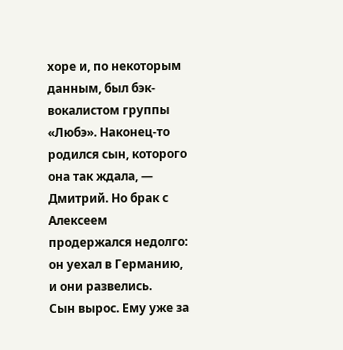хоре и, по некоторым данным, был бэк-вокалистом группы «Любэ». Наконец-то родился сын, которого она так ждала, — Дмитрий. Но брак с Алексеем продержался недолго: он уехал в Германию, и они развелись.
Сын вырос. Ему уже за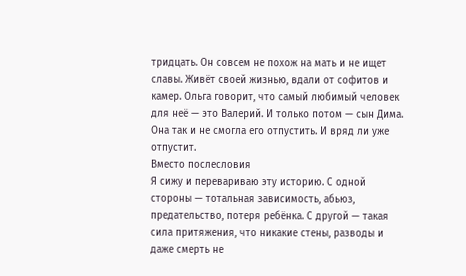тридцать. Он совсем не похож на мать и не ищет славы. Живёт своей жизнью, вдали от софитов и камер. Ольга говорит, что самый любимый человек для неё — это Валерий. И только потом — сын Дима. Она так и не смогла его отпустить. И вряд ли уже отпустит.
Вместо послесловия
Я сижу и перевариваю эту историю. С одной стороны — тотальная зависимость, абьюз, предательство, потеря ребёнка. С другой — такая сила притяжения, что никакие стены, разводы и даже смерть не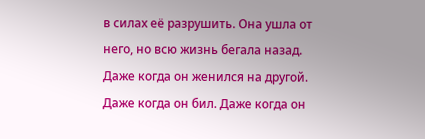в силах её разрушить. Она ушла от него, но всю жизнь бегала назад. Даже когда он женился на другой. Даже когда он бил. Даже когда он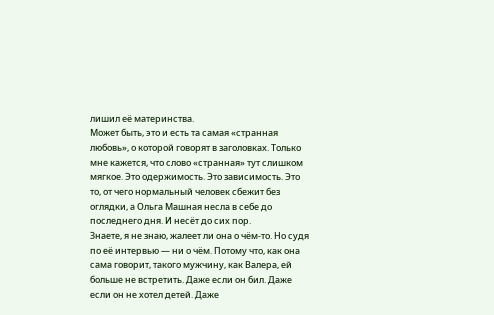лишил её материнства.
Может быть, это и есть та самая «странная любовь», о которой говорят в заголовках. Только мне кажется, что слово «странная» тут слишком мягкое. Это одержимость. Это зависимость. Это то, от чего нормальный человек сбежит без оглядки, а Ольга Машная несла в себе до последнего дня. И несёт до сих пор.
Знаете, я не знаю, жалеет ли она о чём-то. Но судя по её интервью — ни о чём. Потому что, как она сама говорит, такого мужчину, как Валера, ей больше не встретить. Даже если он бил. Даже если он не хотел детей. Даже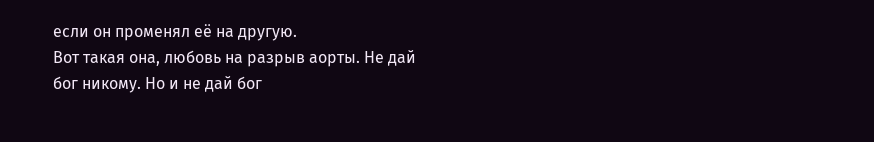если он променял её на другую.
Вот такая она, любовь на разрыв аорты. Не дай бог никому. Но и не дай бог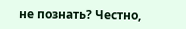не познать? Честно,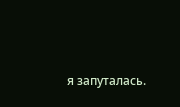я запуталась.